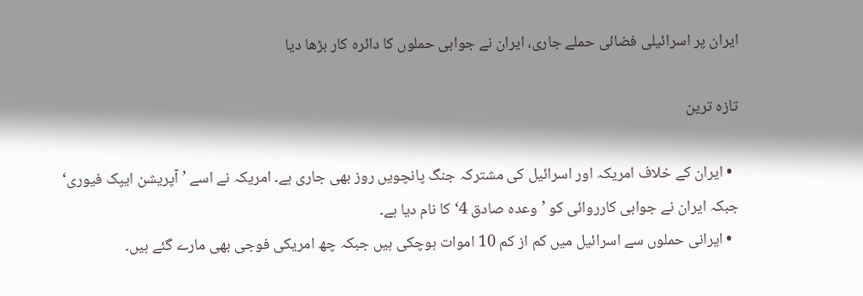ایران پر اسرائیلی فضائی حملے جاری، ایران نے جوابی حملوں کا دائرہ کار بڑھا دیا

تازہ ترین

  • ایران کے خلاف امریکہ اور اسرائیل کی مشترکہ جنگ پانچویں روز بھی جاری ہے۔ امریکہ نے اسے ’آپریشن ایپک فیوری‘ جبکہ ایران نے جوابی کارروائی کو ’وعدہ صادق 4‘ کا نام دیا ہے۔
  • ایرانی حملوں سے اسرائیل میں کم از کم 10 اموات ہوچکی ہیں جبکہ چھ امریکی فوجی بھی مارے گئے ہیں۔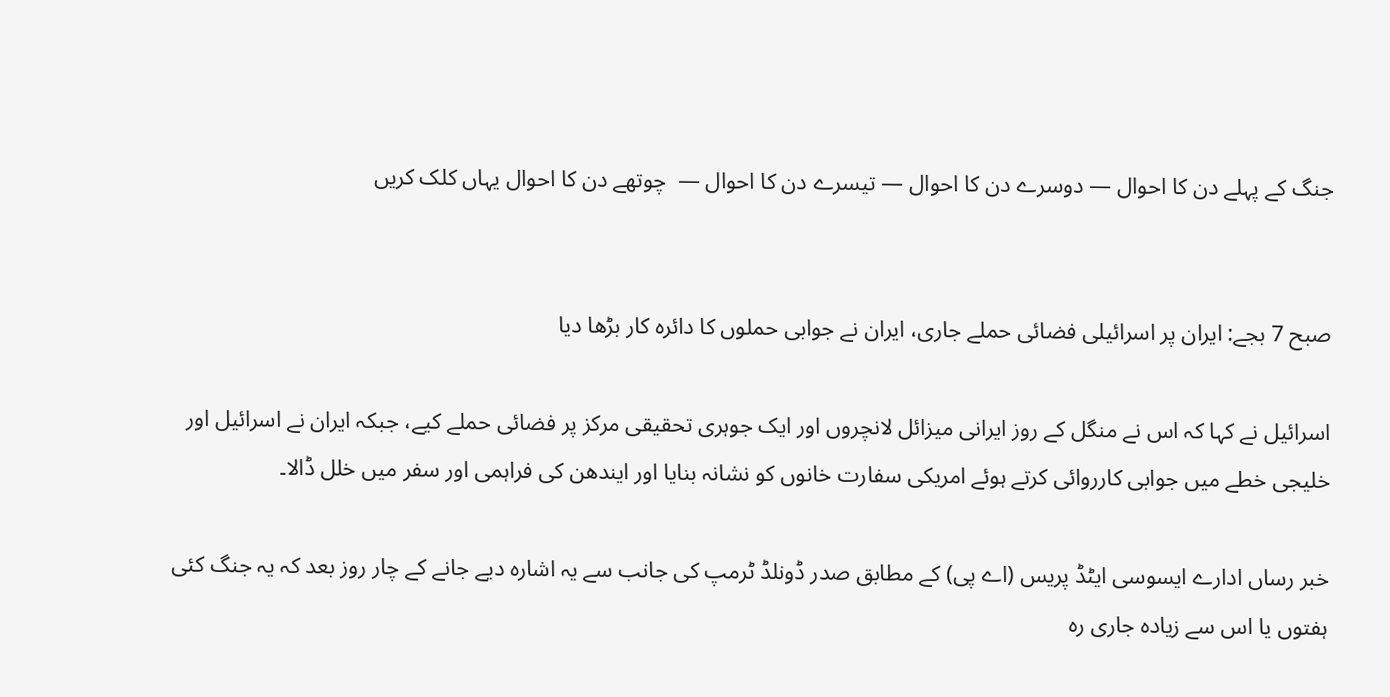جنگ کے پہلے دن کا احوال — دوسرے دن کا احوال — تیسرے دن کا احوال —  چوتھے دن کا احوال یہاں کلک کریں


صبح 7 بجے: ایران پر اسرائیلی فضائی حملے جاری، ایران نے جوابی حملوں کا دائرہ کار بڑھا دیا

اسرائیل نے کہا کہ اس نے منگل کے روز ایرانی میزائل لانچروں اور ایک جوہری تحقیقی مرکز پر فضائی حملے کیے، جبکہ ایران نے اسرائیل اور خلیجی خطے میں جوابی کارروائی کرتے ہوئے امریکی سفارت خانوں کو نشانہ بنایا اور ایندھن کی فراہمی اور سفر میں خلل ڈالا۔

خبر رساں ادارے ایسوسی ایٹڈ پریس (اے پی) کے مطابق صدر ڈونلڈ ٹرمپ کی جانب سے یہ اشارہ دیے جانے کے چار روز بعد کہ یہ جنگ کئی ہفتوں یا اس سے زیادہ جاری رہ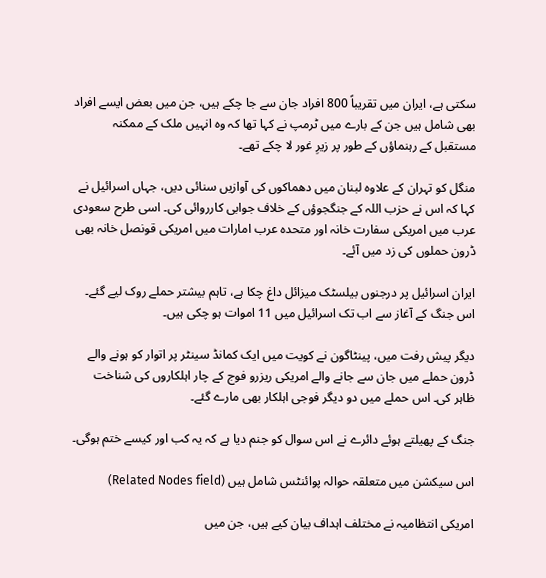سکتی ہے، ایران میں تقریباً 800 افراد جان سے جا چکے ہیں، جن میں بعض ایسے افراد بھی شامل ہیں جن کے بارے میں ٹرمپ نے کہا تھا کہ وہ انہیں ملک کے ممکنہ مستقبل کے رہنماؤں کے طور پر زیرِ غور لا چکے تھے۔

منگل کو تہران کے علاوہ لبنان میں دھماکوں کی آوازیں سنائی دیں، جہاں اسرائیل نے کہا کہ اس نے حزب اللہ کے جنگجوؤں کے خلاف جوابی کارروائی کی۔ اسی طرح سعودی عرب میں امریکی سفارت خانہ اور متحدہ عرب امارات میں امریکی قونصل خانہ بھی ڈرون حملوں کی زد میں آئے۔

ایران اسرائیل پر درجنوں بیلسٹک میزائل داغ چکا ہے، تاہم بیشتر حملے روک لیے گئے۔ اس جنگ کے آغاز سے اب تک اسرائیل میں 11 اموات ہو چکی ہیں۔

دیگر پیش رفت میں، پینٹاگون نے کویت میں ایک کمانڈ سینٹر پر اتوار کو ہونے والے ڈرون حملے میں جان سے جانے والے امریکی ریزرو فوج کے چار اہلکاروں کی شناخت ظاہر کی۔ اس حملے میں دو دیگر فوجی اہلکار بھی مارے گئے۔

جنگ کے پھیلتے ہوئے دائرے نے اس سوال کو جنم دیا ہے کہ یہ کب اور کیسے ختم ہوگی۔

اس سیکشن میں متعلقہ حوالہ پوائنٹس شامل ہیں (Related Nodes field)

امریکی انتظامیہ نے مختلف اہداف بیان کیے ہیں، جن میں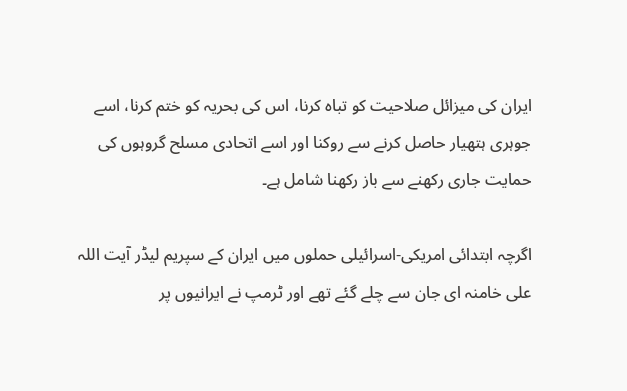ایران کی میزائل صلاحیت کو تباہ کرنا، اس کی بحریہ کو ختم کرنا، اسے جوہری ہتھیار حاصل کرنے سے روکنا اور اسے اتحادی مسلح گروہوں کی حمایت جاری رکھنے سے باز رکھنا شامل ہے۔

اگرچہ ابتدائی امریکی-اسرائیلی حملوں میں ایران کے سپریم لیڈر آیت اللہ علی خامنہ ای جان سے چلے گئے تھے اور ٹرمپ نے ایرانیوں پر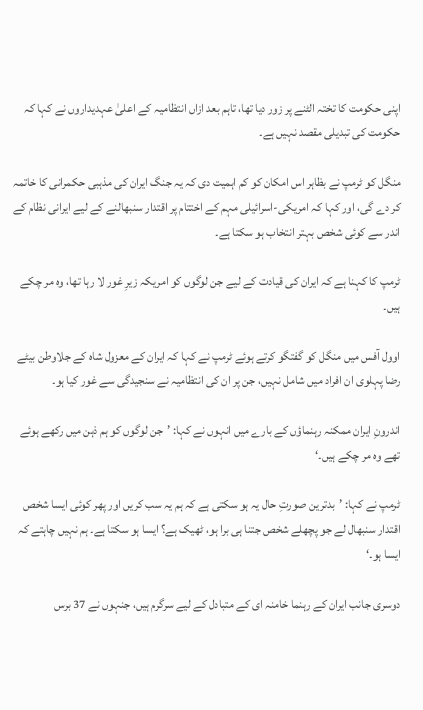اپنی حکومت کا تختہ الٹنے پر زور دیا تھا، تاہم بعد ازاں انتظامیہ کے اعلیٰ عہدیداروں نے کہا کہ حکومت کی تبدیلی مقصد نہیں ہے۔

منگل کو ٹرمپ نے بظاہر اس امکان کو کم اہمیت دی کہ یہ جنگ ایران کی مذہبی حکمرانی کا خاتمہ کر دے گی، اور کہا کہ امریکی-اسرائیلی مہم کے اختتام پر اقتدار سنبھالنے کے لیے ایرانی نظام کے اندر سے کوئی شخص بہتر انتخاب ہو سکتا ہے۔

ٹرمپ کا کہنا ہے کہ ایران کی قیادت کے لیے جن لوگوں کو امریکہ زیرِ غور لا رہا تھا، وہ مر چکے ہیں۔

اوول آفس میں منگل کو گفتگو کرتے ہوئے ٹرمپ نے کہا کہ ایران کے معزول شاہ کے جلاوطن بیٹے رضا پہلوی ان افراد میں شامل نہیں، جن پر ان کی انتظامیہ نے سنجیدگی سے غور کیا ہو۔

اندرونِ ایران ممکنہ رہنماؤں کے بارے میں انہوں نے کہا: ’جن لوگوں کو ہم ذہن میں رکھے ہوئے تھے وہ مر چکے ہیں۔‘

ٹرمپ نے کہا: ’بدترین صورتِ حال یہ ہو سکتی ہے کہ ہم یہ سب کریں اور پھر کوئی ایسا شخص اقتدار سنبھال لے جو پچھلے شخص جتنا ہی برا ہو، ٹھیک ہے؟ ایسا ہو سکتا ہے۔ ہم نہیں چاہتے کہ ایسا ہو۔‘

دوسری جانب ایران کے رہنما خامنہ ای کے متبادل کے لیے سرگرم ہیں، جنہوں نے 37 برس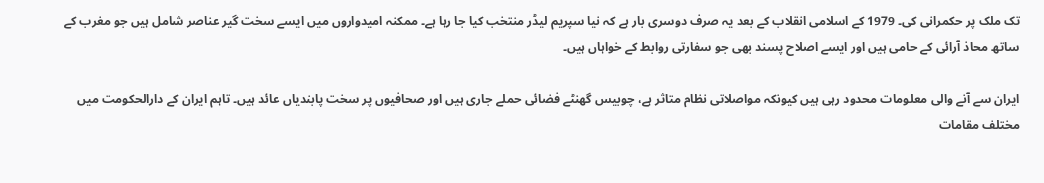تک ملک پر حکمرانی کی۔ 1979 کے اسلامی انقلاب کے بعد یہ صرف دوسری بار ہے کہ نیا سپریم لیڈر منتخب کیا جا رہا ہے۔ ممکنہ امیدواروں میں ایسے سخت گیر عناصر شامل ہیں جو مغرب کے ساتھ محاذ آرائی کے حامی ہیں اور ایسے اصلاح پسند بھی جو سفارتی روابط کے خواہاں ہیں۔

ایران سے آنے والی معلومات محدود رہی ہیں کیونکہ مواصلاتی نظام متاثر ہے، چوبیس گھنٹے فضائی حملے جاری ہیں اور صحافیوں پر سخت پابندیاں عائد ہیں۔ تاہم ایران کے دارالحکومت میں مختلف مقامات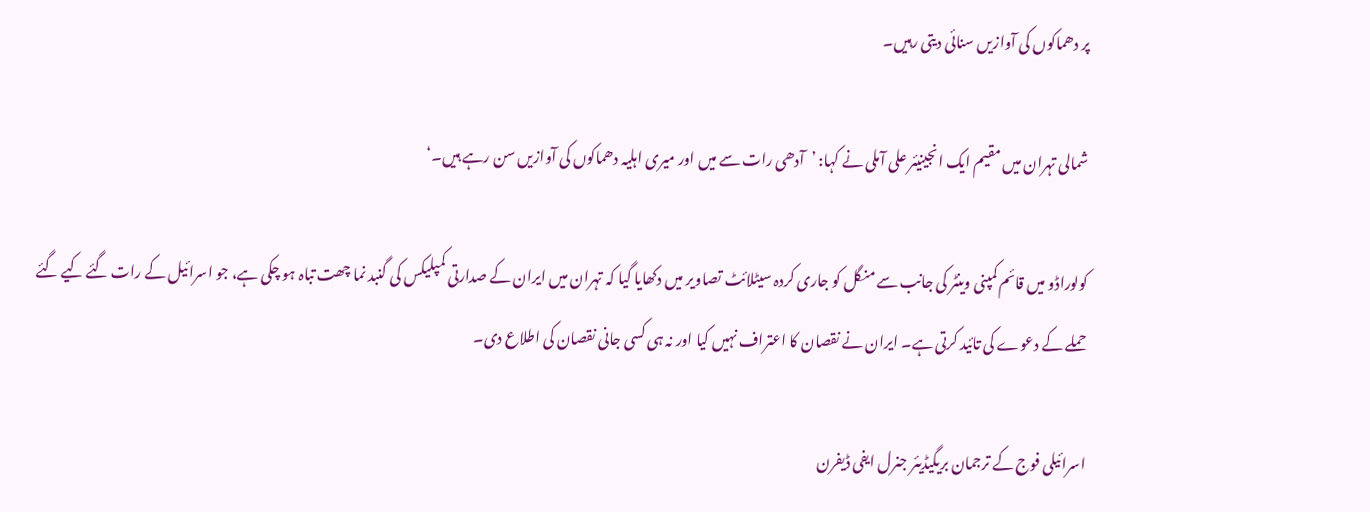پر دھماکوں کی آوازیں سنائی دیتی رہیں۔

شمالی تہران میں مقیم ایک انجینیئر علی آملی نے کہا: ’آدھی رات سے میں اور میری اہلیہ دھماکوں کی آوازیں سن رہے ہیں۔‘

کولوراڈو میں قائم کمپنی وینٹر کی جانب سے منگل کو جاری کردہ سیٹلائٹ تصاویر میں دکھایا گیا کہ تہران میں ایران کے صدارتی کمپلیکس کی گنبد نما چھت تباہ ہو چکی ہے، جو اسرائیل کے رات گئے کیے گئے حملے کے دعوے کی تائید کرتی ہے۔ ایران نے نقصان کا اعتراف نہیں کیا اور نہ ہی کسی جانی نقصان کی اطلاع دی۔

اسرائیلی فوج کے ترجمان بریگیڈیئر جنرل ایفی ڈیفرن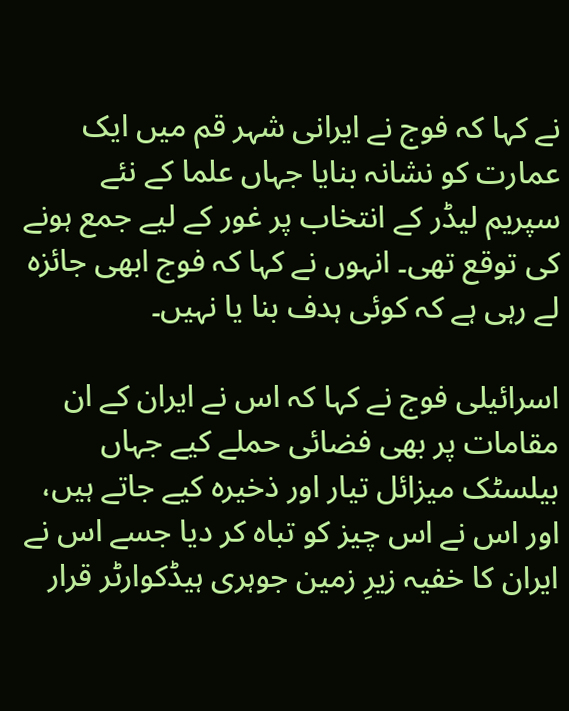نے کہا کہ فوج نے ایرانی شہر قم میں ایک عمارت کو نشانہ بنایا جہاں علما کے نئے سپریم لیڈر کے انتخاب پر غور کے لیے جمع ہونے کی توقع تھی۔ انہوں نے کہا کہ فوج ابھی جائزہ لے رہی ہے کہ کوئی ہدف بنا یا نہیں۔

اسرائیلی فوج نے کہا کہ اس نے ایران کے ان مقامات پر بھی فضائی حملے کیے جہاں بیلسٹک میزائل تیار اور ذخیرہ کیے جاتے ہیں، اور اس نے اس چیز کو تباہ کر دیا جسے اس نے ایران کا خفیہ زیرِ زمین جوہری ہیڈکوارٹر قرار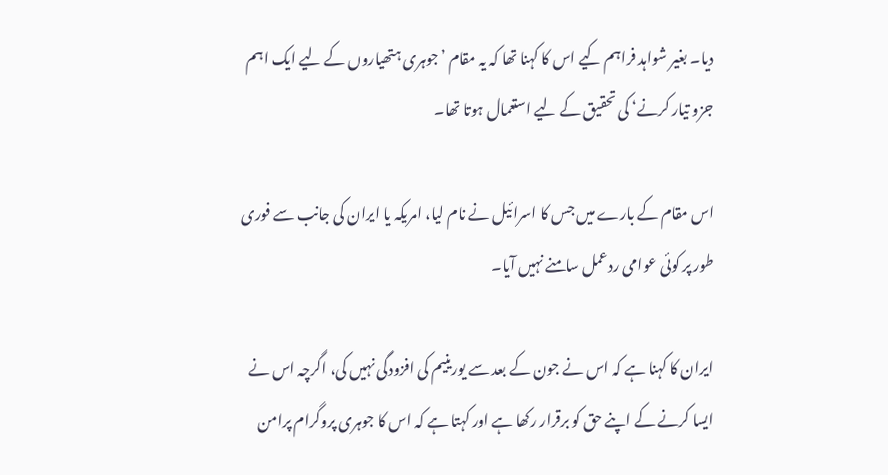دیا۔ بغیر شواہد فراہم کیے اس کا کہنا تھا کہ یہ مقام ’جوہری ہتھیاروں کے لیے ایک اہم جزو تیار کرنے‘ کی تحقیق کے لیے استعمال ہوتا تھا۔

اس مقام کے بارے میں جس کا اسرائیل نے نام لیا، امریکہ یا ایران کی جانب سے فوری طور پر کوئی عوامی ردعمل سامنے نہیں آیا۔

ایران کا کہنا ہے کہ اس نے جون کے بعد سے یورینیم کی افزودگی نہیں کی، اگرچہ اس نے ایسا کرنے کے اپنے حق کو برقرار رکھا ہے اور کہتا ہے کہ اس کا جوہری پروگرام پرامن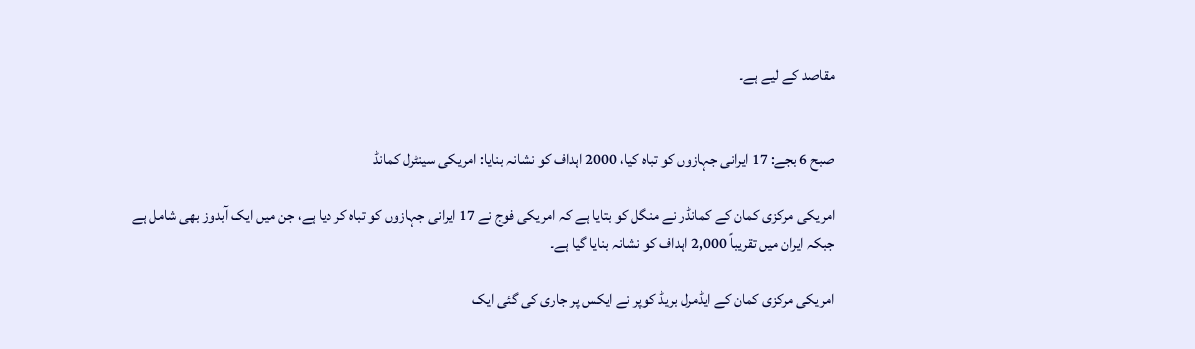مقاصد کے لیے ہے۔


صبح 6 بجے: 17 ایرانی جہازوں کو تباہ کیا، 2000 اہداف کو نشانہ بنایا: امریکی سینٹرل کمانڈ

امریکی مرکزی کمان کے کمانڈر نے منگل کو بتایا ہے کہ امریکی فوج نے 17 ایرانی جہازوں کو تباہ کر دیا ہے، جن میں ایک آبدوز بھی شامل ہے جبکہ ایران میں تقریباً 2,000 اہداف کو نشانہ بنایا گیا ہے۔

امریکی مرکزی کمان کے ایڈمرل بریڈ کوپر نے ایکس پر جاری کی گئی ایک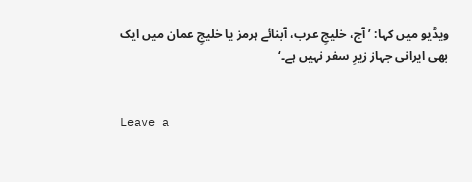ویڈیو میں کہا: ’آج، خلیجِ عرب، آبنائے ہرمز یا خلیجِ عمان میں ایک بھی ایرانی جہاز زیرِ سفر نہیں ہے۔‘


Leave a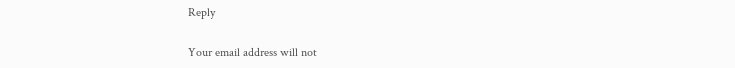Reply

Your email address will not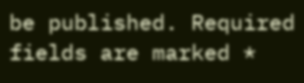be published. Required fields are marked *